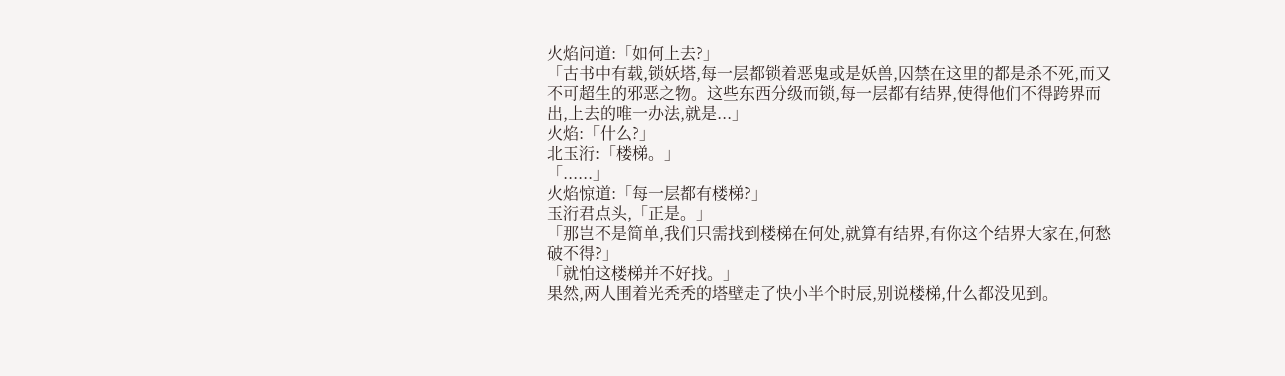火焰问道:「如何上去?」
「古书中有载,锁妖塔,每一层都锁着恶鬼或是妖兽,囚禁在这里的都是杀不死,而又不可超生的邪恶之物。这些东西分级而锁,每一层都有结界,使得他们不得跨界而出,上去的唯一办法,就是...」
火焰:「什么?」
北玉洐:「楼梯。」
「......」
火焰惊道:「每一层都有楼梯?」
玉洐君点头,「正是。」
「那岂不是简单,我们只需找到楼梯在何处,就算有结界,有你这个结界大家在,何愁破不得?」
「就怕这楼梯并不好找。」
果然,两人围着光秃秃的塔壁走了快小半个时辰,别说楼梯,什么都没见到。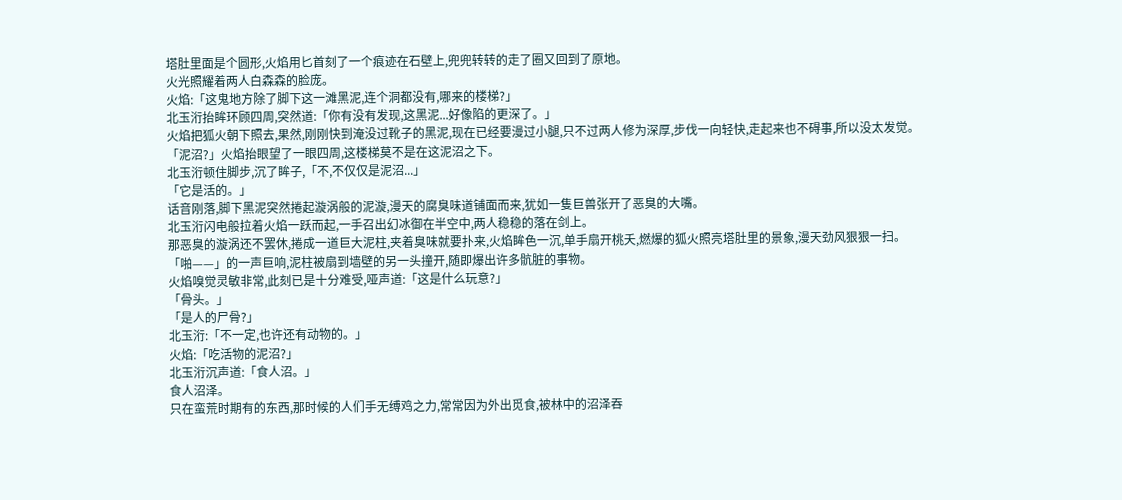塔肚里面是个圆形,火焰用匕首刻了一个痕迹在石壁上,兜兜转转的走了圈又回到了原地。
火光照耀着两人白森森的脸庞。
火焰:「这鬼地方除了脚下这一滩黑泥,连个洞都没有,哪来的楼梯?」
北玉洐抬眸环顾四周,突然道:「你有没有发现,这黑泥...好像陷的更深了。」
火焰把狐火朝下照去,果然,刚刚快到淹没过靴子的黑泥,现在已经要漫过小腿,只不过两人修为深厚,步伐一向轻快,走起来也不碍事,所以没太发觉。
「泥沼?」火焰抬眼望了一眼四周,这楼梯莫不是在这泥沼之下。
北玉洐顿住脚步,沉了眸子,「不,不仅仅是泥沼...」
「它是活的。」
话音刚落,脚下黑泥突然捲起漩涡般的泥漩,漫天的腐臭味道铺面而来,犹如一隻巨兽张开了恶臭的大嘴。
北玉洐闪电般拉着火焰一跃而起,一手召出幻冰御在半空中,两人稳稳的落在剑上。
那恶臭的漩涡还不罢休,捲成一道巨大泥柱,夹着臭味就要扑来,火焰眸色一沉,单手扇开桃夭,燃爆的狐火照亮塔肚里的景象,漫天劲风狠狠一扫。
「啪——」的一声巨响,泥柱被扇到墙壁的另一头撞开,随即爆出许多骯脏的事物。
火焰嗅觉灵敏非常,此刻已是十分难受,哑声道:「这是什么玩意?」
「骨头。」
「是人的尸骨?」
北玉洐:「不一定,也许还有动物的。」
火焰:「吃活物的泥沼?」
北玉洐沉声道:「食人沼。」
食人沼泽。
只在蛮荒时期有的东西,那时候的人们手无缚鸡之力,常常因为外出觅食,被林中的沼泽吞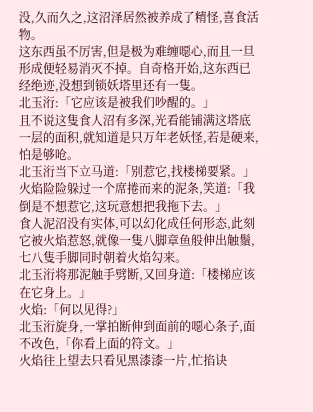没,久而久之,这沼泽居然被养成了精怪,喜食活物。
这东西虽不厉害,但是极为难缠噁心,而且一旦形成便轻易消灭不掉。自奇格开始,这东西已经绝迹,没想到锁妖塔里还有一隻。
北玉洐:「它应该是被我们吵醒的。」
且不说这隻食人沼有多深,光看能铺满这塔底一层的面积,就知道是只万年老妖怪,若是硬来,怕是够呛。
北玉洐当下立马道:「别惹它,找楼梯要紧。」
火焰险险躲过一个席捲而来的泥条,笑道:「我倒是不想惹它,这玩意想把我拖下去。」
食人泥沼没有实体,可以幻化成任何形态,此刻它被火焰惹怒,就像一隻八脚章鱼般伸出触鬚,七八隻手脚同时朝着火焰勾来。
北玉洐将那泥触手劈断,又回身道:「楼梯应该在它身上。」
火焰:「何以见得?」
北玉洐旋身,一掌拍断伸到面前的噁心条子,面不改色,「你看上面的符文。」
火焰往上望去只看见黑漆漆一片,忙掐诀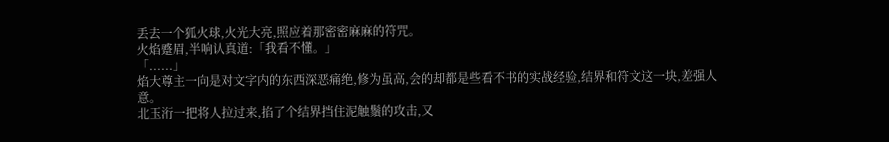丢去一个狐火球,火光大亮,照应着那密密麻麻的符咒。
火焰蹙眉,半响认真道:「我看不懂。」
「......」
焰大尊主一向是对文字内的东西深恶痛绝,修为虽高,会的却都是些看不书的实战经验,结界和符文这一块,差强人意。
北玉洐一把将人拉过来,掐了个结界挡住泥触鬚的攻击,又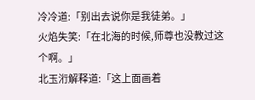冷冷道:「别出去说你是我徒弟。」
火焰失笑:「在北海的时候,师尊也没教过这个啊。」
北玉洐解释道:「这上面画着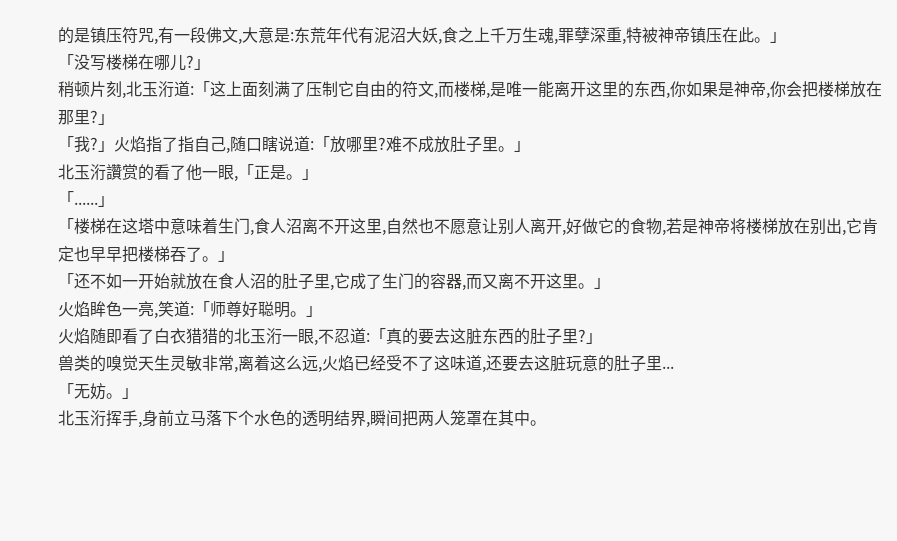的是镇压符咒,有一段佛文,大意是:东荒年代有泥沼大妖,食之上千万生魂,罪孽深重,特被神帝镇压在此。」
「没写楼梯在哪儿?」
稍顿片刻,北玉洐道:「这上面刻满了压制它自由的符文,而楼梯,是唯一能离开这里的东西,你如果是神帝,你会把楼梯放在那里?」
「我?」火焰指了指自己,随口瞎说道:「放哪里?难不成放肚子里。」
北玉洐讚赏的看了他一眼,「正是。」
「......」
「楼梯在这塔中意味着生门,食人沼离不开这里,自然也不愿意让别人离开,好做它的食物,若是神帝将楼梯放在别出,它肯定也早早把楼梯吞了。」
「还不如一开始就放在食人沼的肚子里,它成了生门的容器,而又离不开这里。」
火焰眸色一亮,笑道:「师尊好聪明。」
火焰随即看了白衣猎猎的北玉洐一眼,不忍道:「真的要去这脏东西的肚子里?」
兽类的嗅觉天生灵敏非常,离着这么远,火焰已经受不了这味道,还要去这脏玩意的肚子里...
「无妨。」
北玉洐挥手,身前立马落下个水色的透明结界,瞬间把两人笼罩在其中。